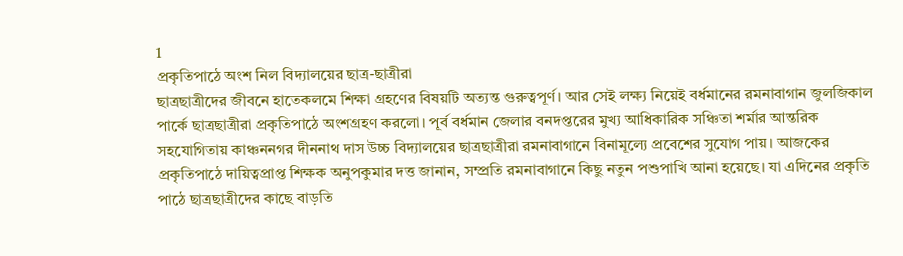1
প্রকৃতিপাঠে অংশ নিল বিদ্যালয়ের ছাত্র-ছাত্রীরা
ছাত্রছাত্রীদের জীবনে হাতেকলমে শিক্ষা গ্রহণের বিষয়টি অত্যন্ত গুরুত্বপূর্ণ। আর সেই লক্ষ্য নিয়েই বর্ধমানের রমনাবাগান জুলজিকাল পার্কে ছাত্রছাত্রীরা প্রকৃতিপাঠে অংশগ্রহণ করলো। পূর্ব বর্ধমান জেলার বনদপ্তরের মুখ্য আধিকারিক সঞ্চিতা শর্মার আন্তরিক সহযোগিতায় কাঞ্চননগর দীননাথ দাস উচ্চ বিদ্যালয়ের ছাত্রছাত্রীরা রমনাবাগানে বিনামূল্যে প্রবেশের সুযোগ পায়। আজকের প্রকৃতিপাঠে দায়িত্বপ্রাপ্ত শিক্ষক অনুপকুমার দত্ত জানান, সম্প্রতি রমনাবাগানে কিছু নতুন পশুপাখি আনা হয়েছে। যা এদিনের প্রকৃতি পাঠে ছাত্রছাত্রীদের কাছে বাড়তি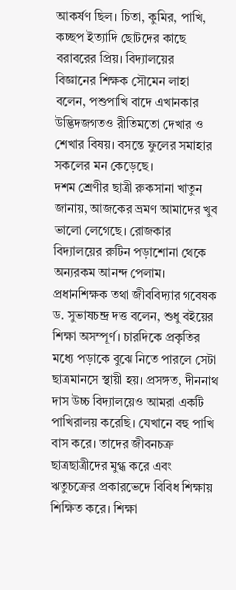আকর্ষণ ছিল। চিতা, কুমির, পাখি, কচ্ছপ ইত্যাদি ছোটদের কাছে বরাবরের প্রিয়। বিদ্যালয়ের
বিজ্ঞানের শিক্ষক সৌমেন লাহা বলেন, পশুপাখি বাদে এখানকার উদ্ভিদজগতও রীতিমতো দেখার ও শেখার বিষয়। বসন্তে ফুলের সমাহার সকলের মন কেড়েছে।
দশম শ্রেণীর ছাত্রী রুকসানা খাতুন জানায়, আজকের ভ্রমণ আমাদের খুব ভালো লেগেছে। রোজকার বিদ্যালয়ের রুটিন পড়াশোনা থেকে অন্যরকম আনন্দ পেলাম।
প্রধানশিক্ষক তথা জীববিদ্যার গবেষক ড. সুভাষচন্দ্র দত্ত বলেন, শুধু বইয়ের শিক্ষা অসম্পূর্ণ। চারদিকে প্রকৃতির মধ্যে পড়াকে বুঝে নিতে পারলে সেটা ছাত্রমানসে স্থায়ী হয়। প্রসঙ্গত, দীননাথ দাস উচ্চ বিদ্যালয়েও আমরা একটি পাখিরালয় করেছি। যেখানে বহু পাখি বাস করে। তাদের জীবনচক্র ছাত্রছাত্রীদের মুগ্ধ করে এবং ঋতুচক্রের প্রকারভেদে বিবিধ শিক্ষায় শিক্ষিত করে। শিক্ষা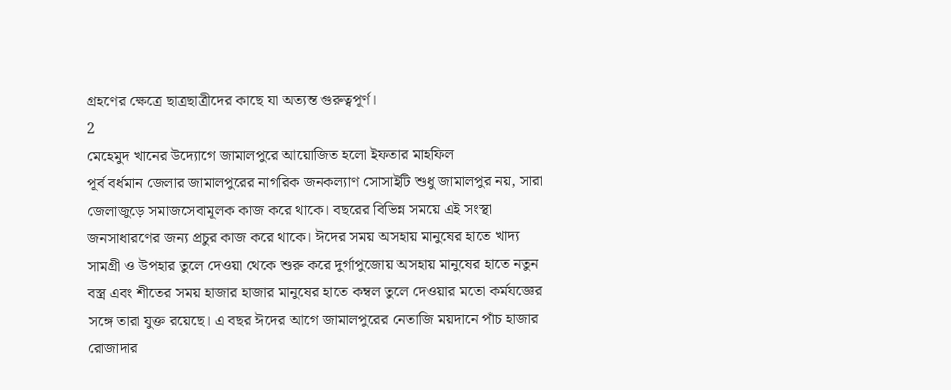গ্রহণের ক্ষেত্রে ছাত্রছাত্রীদের কাছে যা অত্যন্ত গুরুত্বপূর্ণ।
2
মেহেমুদ খানের উদ্যোগে জামালপুরে আয়োজিত হলো ইফতার মাহফিল
পূর্ব বর্ধমান জেলার জামালপুরের নাগরিক জনকল্যাণ সোসাইটি শুধু জামালপুর নয়, সারা জেলাজুড়ে সমাজসেবামূলক কাজ করে থাকে। বছরের বিভিন্ন সময়ে এই সংস্থা জনসাধারণের জন্য প্রচুর কাজ করে থাকে। ঈদের সময় অসহায় মানুষের হাতে খাদ্য সামগ্রী ও উপহার তুলে দেওয়া থেকে শুরু করে দুর্গাপুজোয় অসহায় মানুষের হাতে নতুন বস্ত্র এবং শীতের সময় হাজার হাজার মানুষের হাতে কম্বল তুলে দেওয়ার মতো কর্মযজ্ঞের সঙ্গে তারা যুক্ত রয়েছে। এ বছর ঈদের আগে জামালপুরের নেতাজি ময়দানে পাঁচ হাজার রোজাদার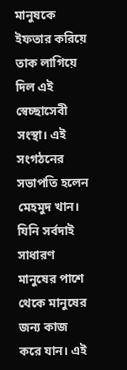মানুষকে ইফতার করিয়ে তাক লাগিয়ে দিল এই স্বেচ্ছাসেবী সংস্থা। এই সংগঠনের সভাপতি হলেন মেহমুদ খান। যিনি সর্বদাই সাধারণ মানুষের পাশে থেকে মানুষের জন্য কাজ করে যান। এই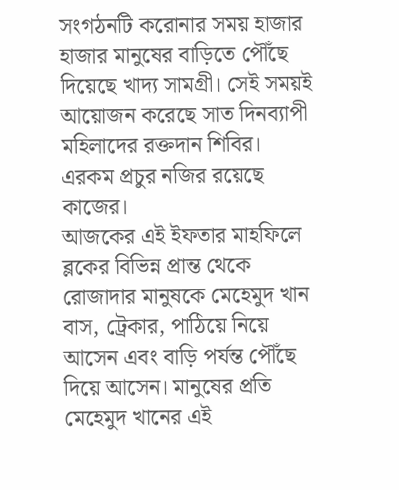সংগঠনটি করোনার সময় হাজার হাজার মানুষের বাড়িতে পৌঁছে দিয়েছে খাদ্য সামগ্রী। সেই সময়ই আয়োজন করেছে সাত দিনব্যাপী মহিলাদের রক্তদান শিবির। এরকম প্রচুর নজির রয়েছে কাজের।
আজকের এই ইফতার মাহফিলে ব্লকের বিভিন্ন প্রান্ত থেকে রোজাদার মানুষকে মেহেমুদ খান বাস, ট্রেকার, পাঠিয়ে নিয়ে আসেন এবং বাড়ি পর্যন্ত পৌঁছে দিয়ে আসেন। মানুষের প্রতি মেহেমুদ খানের এই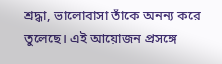শ্রদ্ধা, ভালোবাসা তাঁকে অনন্য করে তুলেছে। এই আয়োজন প্রসঙ্গে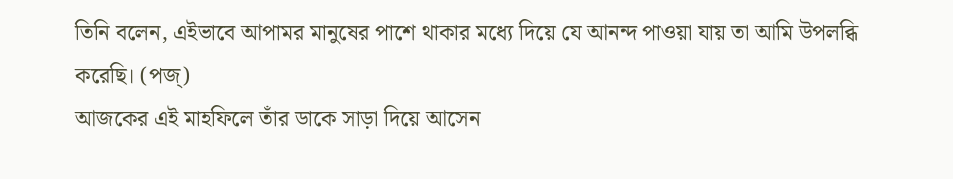তিনি বলেন, এইভাবে আপামর মানুষের পাশে থাকার মধ্যে দিয়ে যে আনন্দ পাওয়া যায় তা আমি উপলব্ধি করেছি। (পজ্)
আজকের এই মাহফিলে তাঁর ডাকে সাড়া দিয়ে আসেন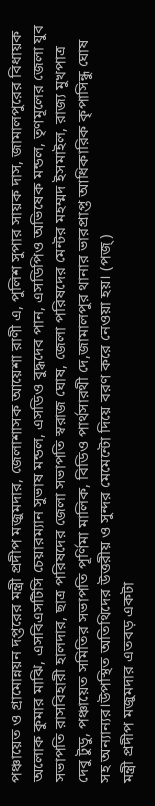পঞ্চায়েত ও গ্রামোন্নয়ন দপ্তরের মন্ত্রী প্রদীপ মজুমদার, জেলাশাসক আয়েশা রাণী এ, পুলিশ সুপার সায়ক দাস, জামালপুরের বিধায়ক অলোক কুমার মাঝি, এসবিএসটিসি চেয়ারম্যান সুভাষ মন্ডল, এসডিও বুদ্ধদেব পান, এসডিপিও অভিষেক মন্ডল, তৃণমূলের জেলা যুব সভাপতি রাসবিহারী হালদার, ছাত্র পরিষদের জেলা সভাপতি স্বরাজ ঘোষ, জেলা পরিষদের মেন্টর মহম্মদ ইসমাইল, রাজ্য মুখপাত্র দেবু টুডু, পঞ্চায়েত সমিতির সভাপতি পূর্ণিমা মালিক, বিডিও পার্থসারথী দে,জামালপুর থানার ভারপ্রাপ্ত আধিকারিক কৃপাসিন্ধু ঘোষ সহ অন্যান্যর।উপস্থিত অতিথিদের উত্তরীয় ও সুন্দর মেমেন্টো দিয়ে বরণ করে নেওয়া হয়। (পজ্)
মন্ত্রী প্রদীপ মজুমদার এতবড় একটা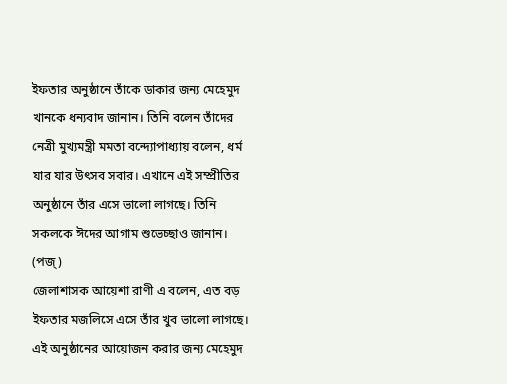ইফতার অনুষ্ঠানে তাঁকে ডাকার জন্য মেহেমুদ খানকে ধন্যবাদ জানান। তিনি বলেন তাঁদের নেত্রী মুখ্যমন্ত্রী মমতা বন্দ্যোপাধ্যায় বলেন, ধর্ম যার যার উৎসব সবার। এখানে এই সম্প্রীতির অনুষ্ঠানে তাঁর এসে ভালো লাগছে। তিনি সকলকে ঈদের আগাম শুভেচ্ছাও জানান। (পজ্)
জেলাশাসক আয়েশা রাণী এ বলেন, এত বড় ইফতার মজলিসে এসে তাঁর খুব ভালো লাগছে। এই অনুষ্ঠানের আয়োজন করার জন্য মেহেমুদ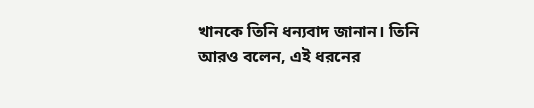খানকে তিনি ধন্যবাদ জানান। তিনি আরও বলেন, এই ধরনের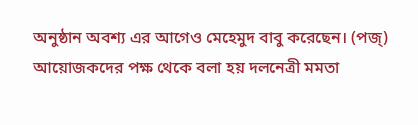অনুষ্ঠান অবশ্য এর আগেও মেহেমুদ বাবু করেছেন। (পজ্)
আয়োজকদের পক্ষ থেকে বলা হয় দলনেত্রী মমতা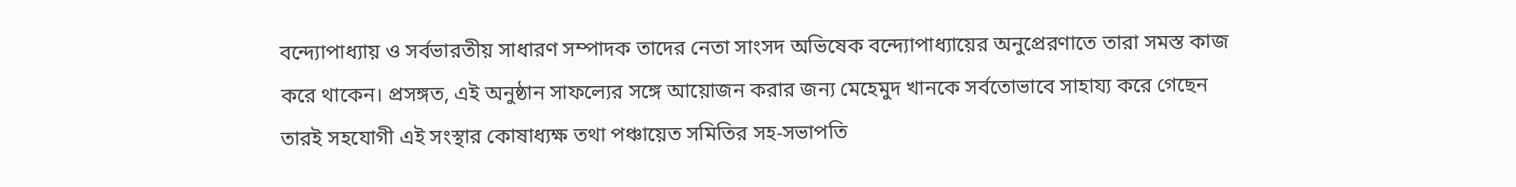বন্দ্যোপাধ্যায় ও সর্বভারতীয় সাধারণ সম্পাদক তাদের নেতা সাংসদ অভিষেক বন্দ্যোপাধ্যায়ের অনুপ্রেরণাতে তারা সমস্ত কাজ করে থাকেন। প্রসঙ্গত, এই অনুষ্ঠান সাফল্যের সঙ্গে আয়োজন করার জন্য মেহেমুদ খানকে সর্বতোভাবে সাহায্য করে গেছেন তারই সহযোগী এই সংস্থার কোষাধ্যক্ষ তথা পঞ্চায়েত সমিতির সহ-সভাপতি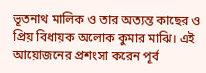ভূতনাথ মালিক ও তার অত্যন্ত কাছের ও প্রিয় বিধায়ক অলোক কুমার মাঝি। এই আয়োজনের প্রশংসা করেন পূর্ব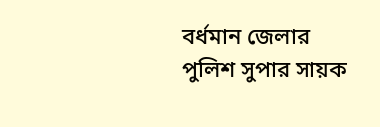বর্ধমান জেলার পুলিশ সুপার সায়ক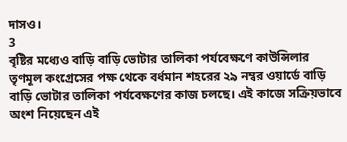দাসও।
3
বৃষ্টির মধ্যেও বাড়ি বাড়ি ভোটার তালিকা পর্যবেক্ষণে কাউন্সিলার
তৃণমূল কংগ্রেসের পক্ষ থেকে বর্ধমান শহরের ২৯ নম্বর ওয়ার্ডে বাড়ি বাড়ি ভোটার তালিকা পর্যবেক্ষণের কাজ চলছে। এই কাজে সক্রিয়ভাবে অংশ নিয়েছেন এই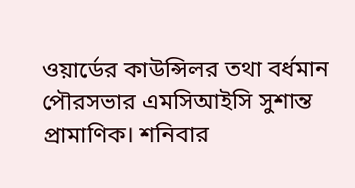ওয়ার্ডের কাউন্সিলর তথা বর্ধমান পৌরসভার এমসিআইসি সুশান্ত প্রামাণিক। শনিবার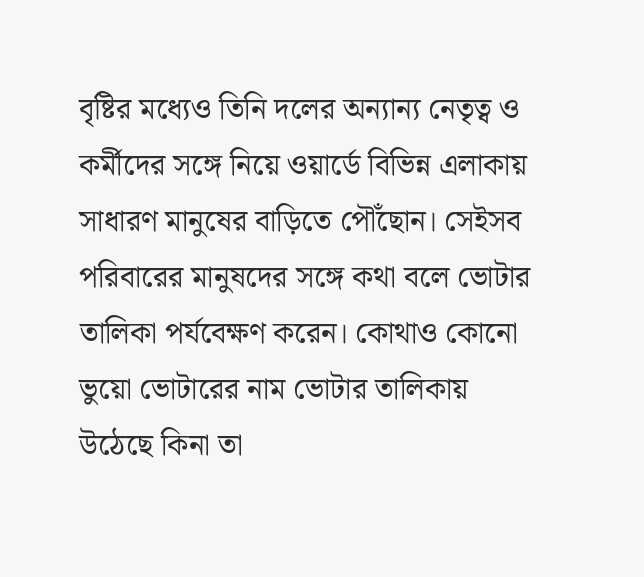বৃষ্টির মধ্যেও তিনি দলের অন্যান্য নেতৃত্ব ও কর্মীদের সঙ্গে নিয়ে ওয়ার্ডে বিভিন্ন এলাকায় সাধারণ মানুষের বাড়িতে পৌঁছোন। সেইসব পরিবারের মানুষদের সঙ্গে কথা বলে ভোটার তালিকা পর্যবেক্ষণ করেন। কোথাও কোনো ভুয়ো ভোটারের নাম ভোটার তালিকায় উঠেছে কিনা তা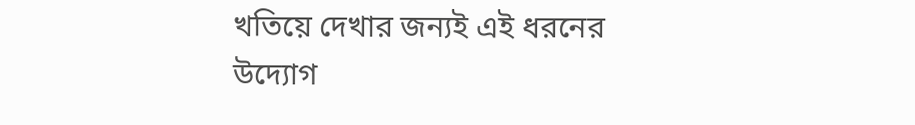খতিয়ে দেখার জন্যই এই ধরনের উদ্যোগ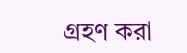গ্রহণ করা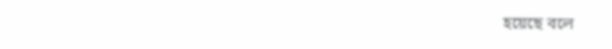হয়েছে বলে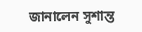জানালেন সুশান্ত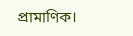প্রামাণিক।